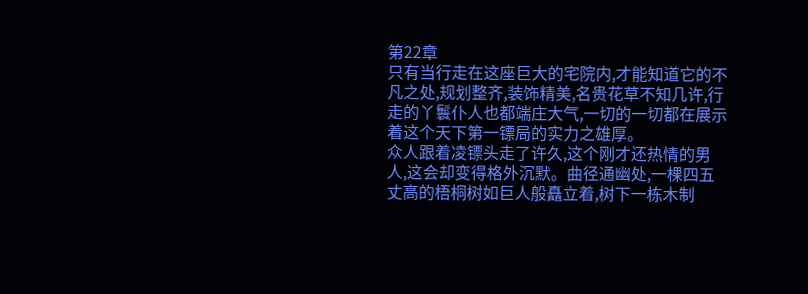第22章
只有当行走在这座巨大的宅院内,才能知道它的不凡之处,规划整齐,装饰精美,名贵花草不知几许,行走的丫鬟仆人也都端庄大气,一切的一切都在展示着这个天下第一镖局的实力之雄厚。
众人跟着凌镖头走了许久,这个刚才还热情的男人,这会却变得格外沉默。曲径通幽处,一棵四五丈高的梧桐树如巨人般矗立着,树下一栋木制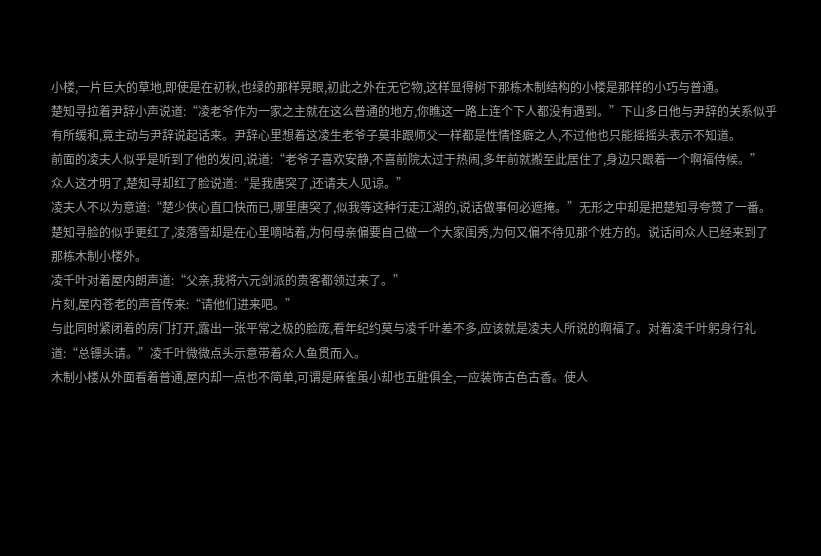小楼,一片巨大的草地,即使是在初秋,也绿的那样晃眼,初此之外在无它物,这样显得树下那栋木制结构的小楼是那样的小巧与普通。
楚知寻拉着尹辞小声说道:“凌老爷作为一家之主就在这么普通的地方,你瞧这一路上连个下人都没有遇到。”下山多日他与尹辞的关系似乎有所缓和,竟主动与尹辞说起话来。尹辞心里想着这凌生老爷子莫非跟师父一样都是性情怪癖之人,不过他也只能摇摇头表示不知道。
前面的凌夫人似乎是听到了他的发问,说道:“老爷子喜欢安静,不喜前院太过于热闹,多年前就搬至此居住了,身边只跟着一个啊福侍候。”
众人这才明了,楚知寻却红了脸说道:“是我唐突了,还请夫人见谅。”
凌夫人不以为意道:“楚少侠心直口快而已,哪里唐突了,似我等这种行走江湖的,说话做事何必遮掩。”无形之中却是把楚知寻夸赞了一番。
楚知寻脸的似乎更红了,凌落雪却是在心里嘀咕着,为何母亲偏要自己做一个大家闺秀,为何又偏不待见那个姓方的。说话间众人已经来到了那栋木制小楼外。
凌千叶对着屋内朗声道:“父亲,我将六元剑派的贵客都领过来了。”
片刻,屋内苍老的声音传来:“请他们进来吧。”
与此同时紧闭着的房门打开,露出一张平常之极的脸庞,看年纪约莫与凌千叶差不多,应该就是凌夫人所说的啊福了。对着凌千叶躬身行礼道:“总镖头请。”凌千叶微微点头示意带着众人鱼贯而入。
木制小楼从外面看着普通,屋内却一点也不简单,可谓是麻雀虽小却也五脏俱全,一应装饰古色古香。使人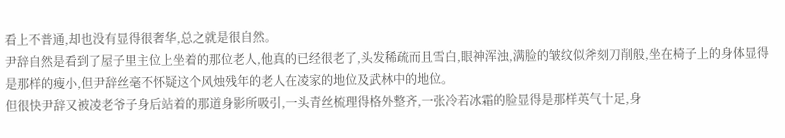看上不普通,却也没有显得很奢华,总之就是很自然。
尹辞自然是看到了屋子里主位上坐着的那位老人,他真的已经很老了,头发稀疏而且雪白,眼神浑浊,满脸的皱纹似斧刻刀削般,坐在椅子上的身体显得是那样的瘦小,但尹辞丝毫不怀疑这个风烛残年的老人在凌家的地位及武林中的地位。
但很快尹辞又被凌老爷子身后站着的那道身影所吸引,一头青丝梳理得格外整齐,一张冷若冰霜的脸显得是那样英气十足,身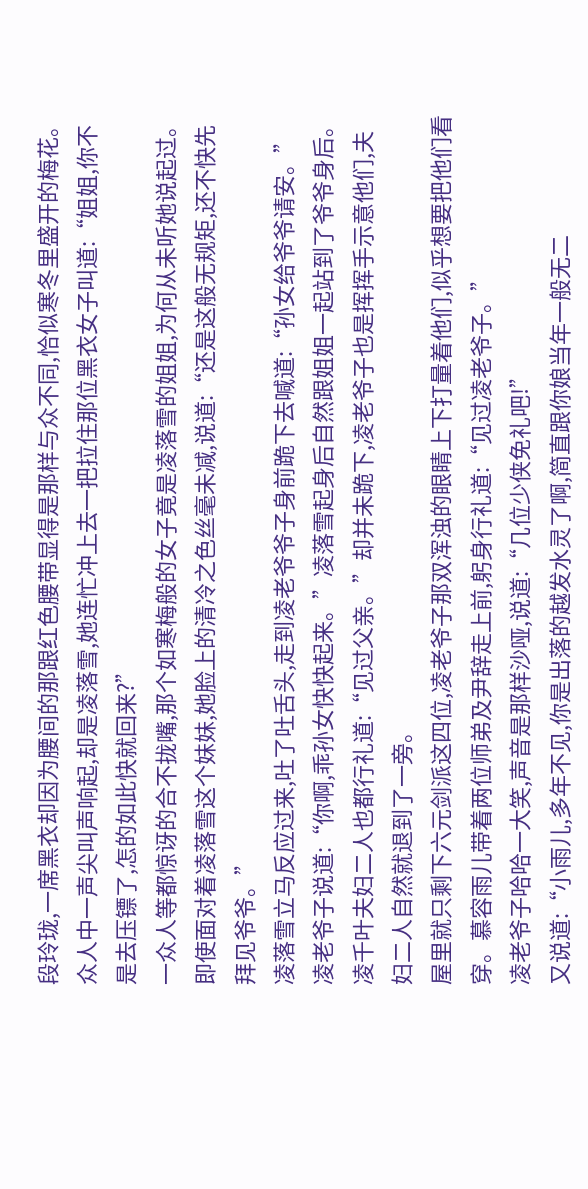段玲珑,一席黑衣却因为腰间的那跟红色腰带显得是那样与众不同,恰似寒冬里盛开的梅花。
众人中一声尖叫声响起,却是凌落雪,她连忙冲上去一把拉住那位黑衣女子叫道:“姐姐,你不是去压镖了,怎的如此快就回来?”
一众人等都惊讶的合不拢嘴,那个如寒梅般的女子竟是凌落雪的姐姐,为何从未听她说起过。
即使面对着凌落雪这个妹妹,她脸上的清冷之色丝毫未减,说道:“还是这般无规矩,还不快先拜见爷爷。”
凌落雪立马反应过来,吐了吐舌头,走到凌老爷爷子身前跪下去喊道:“孙女给爷爷请安。”
凌老爷子说道:“你啊,乖孙女快快起来。”凌落雪起身后自然跟姐姐一起站到了爷爷身后。
凌千叶夫妇二人也都行礼道:“见过父亲。”却并未跪下,凌老爷子也是挥挥手示意他们,夫妇二人自然就退到了一旁。
屋里就只剩下六元剑派这四位,凌老爷子那双浑浊的眼睛上下打量着他们,似乎想要把他们看穿。慕容雨儿带着两位师弟及尹辞走上前,躬身行礼道:“见过凌老爷子。”
凌老爷子哈哈一大笑,声音是那样沙哑,说道:“几位少侠免礼吧!”
又说道:“小雨儿,多年不见,你是出落的越发水灵了啊,简直跟你娘当年一般无二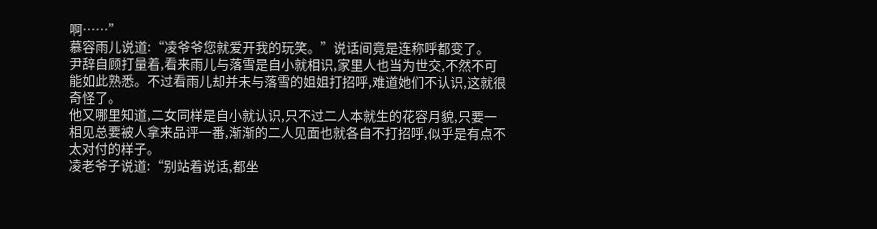啊……”
慕容雨儿说道:“凌爷爷您就爱开我的玩笑。”说话间竟是连称呼都变了。
尹辞自顾打量着,看来雨儿与落雪是自小就相识,家里人也当为世交,不然不可能如此熟悉。不过看雨儿却并未与落雪的姐姐打招呼,难道她们不认识,这就很奇怪了。
他又哪里知道,二女同样是自小就认识,只不过二人本就生的花容月貌,只要一相见总要被人拿来品评一番,渐渐的二人见面也就各自不打招呼,似乎是有点不太对付的样子。
凌老爷子说道:“别站着说话,都坐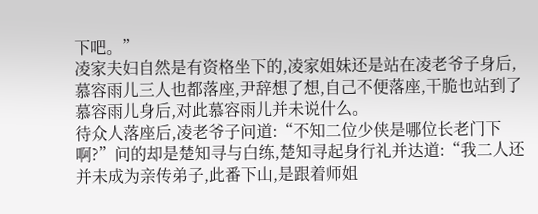下吧。”
凌家夫妇自然是有资格坐下的,凌家姐妹还是站在凌老爷子身后,慕容雨儿三人也都落座,尹辞想了想,自己不便落座,干脆也站到了慕容雨儿身后,对此慕容雨儿并未说什么。
待众人落座后,凌老爷子问道:“不知二位少侠是哪位长老门下啊?”问的却是楚知寻与白练,楚知寻起身行礼并达道:“我二人还并未成为亲传弟子,此番下山,是跟着师姐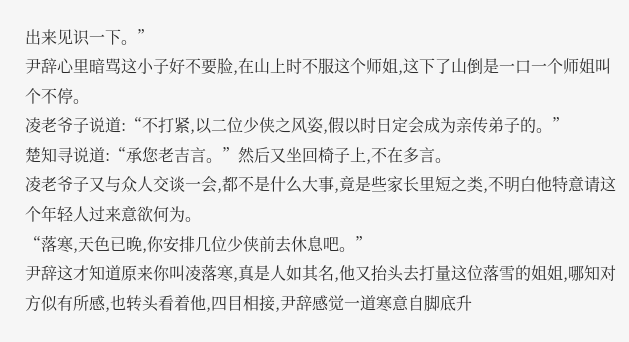出来见识一下。”
尹辞心里暗骂这小子好不要脸,在山上时不服这个师姐,这下了山倒是一口一个师姐叫个不停。
凌老爷子说道:“不打紧,以二位少侠之风姿,假以时日定会成为亲传弟子的。”
楚知寻说道:“承您老吉言。”然后又坐回椅子上,不在多言。
凌老爷子又与众人交谈一会,都不是什么大事,竟是些家长里短之类,不明白他特意请这个年轻人过来意欲何为。
“落寒,天色已晚,你安排几位少侠前去休息吧。”
尹辞这才知道原来你叫凌落寒,真是人如其名,他又抬头去打量这位落雪的姐姐,哪知对方似有所感,也转头看着他,四目相接,尹辞感觉一道寒意自脚底升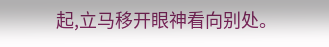起,立马移开眼神看向别处。